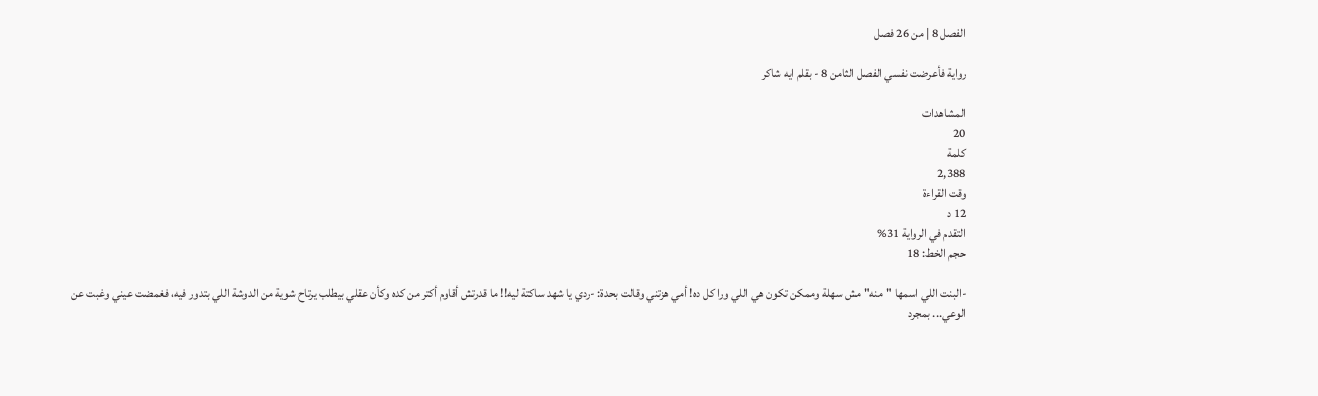الفصل 8 | من 26 فصل

رواية فأعرضت نفسي الفصل الثامن 8 - بقلم ايه شاكر

المشاهدات
20
كلمة
2,388
وقت القراءة
12 د
التقدم في الرواية 31%
حجم الخط: 18

-البنت اللي اسمها "منه" مش سهلة وممكن تكون هي اللي ورا كل ده! أمي هزتني وقالت بحدة: -ردي يا شهد ساكتة ليه!! ما قدرتش أقاوم أكتر من كده وكأن عقلي بيطلب يرتاح شوية من الدوشة اللي بتدور فيه، فغمضت عيني وغبت عن الوعي... بمجرد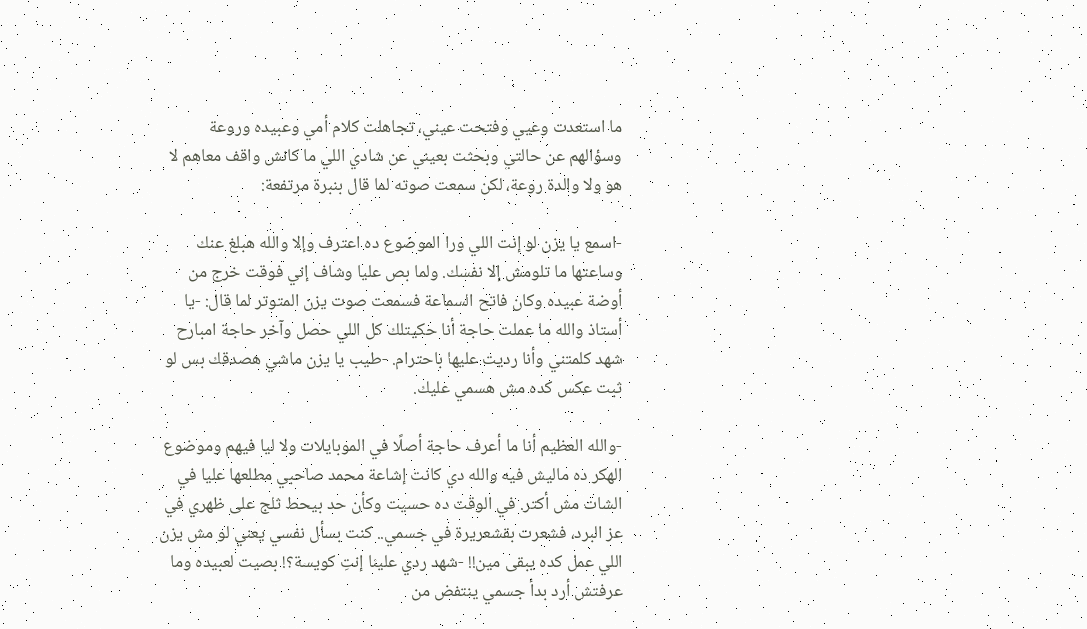ما استعدت وعيي وفتحت عيني، تجاهلت كلام أمي وعبيده وروعة وسؤالهم عن حالتي وبحثت بعيني عن شادي اللي ما كانش واقف معاهم لا هو ولا والدة روعة، لكن سمعت صوته لما قال بنبرة مرتفعة:

-اسمع يا يزن لو إنت اللي ورا الموضوع ده اعترف وإلا والله هبلغ عنك وساعتها ما تلومش إلا نفسك. ولما بص عليا وشاف إني فوقت خرج من أوضة عبيده وكان فاتح السماعة فسمعت صوت يزن المتوتر لما قال: -يا أستاذ والله ما عملت حاجة أنا حكيتلك كل اللي حصل وآخر حاجة امبارح شهد كلمتني وأنا رديت عليها باحترام. -طيب يا يزن ماشي هصدقك بس لو ثبت عكس كده مش هسمي عليك.

-والله العظيم أنا ما أعرف حاجة أصلًا في الموبايلات ولا ليا فيهم وموضوع الهكر ده ماليش فيه والله دي كانت إشاعة محمد صاحبي مطلعها عليا في الشات مش أكتر. في الوقت ده حسيت وكأن حد بيحط ثلج على ظهري في عز البرد، فشعرت بقشعريرة في جسمي.. كنت بسأل نفسي يعني لو مش يزن اللي عمل كده يبقى مين!! -شهد ردي علينا إنتِ كويسة؟! بصيت لعبيده وما عرفتش أرد بدأ جسمي ينتفض من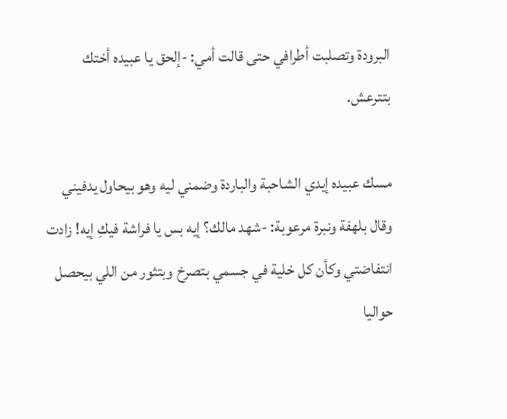البرودة وتصلبت أطرافي حتى قالت أمي: -إلحق يا عبيده أختك بتترعش.

مسك عبيده إيدي الشاحبة والباردة وضمني ليه وهو بيحاول يدفيني وقال بلهفة ونبرة مرعوبة: -شهد مالك؟ إيه بس يا فراشة فيكِ إيه! زادت انتفاضتي وكأن كل خلية في جسمي بتصرخ وبتثور من اللي بيحصل حواليا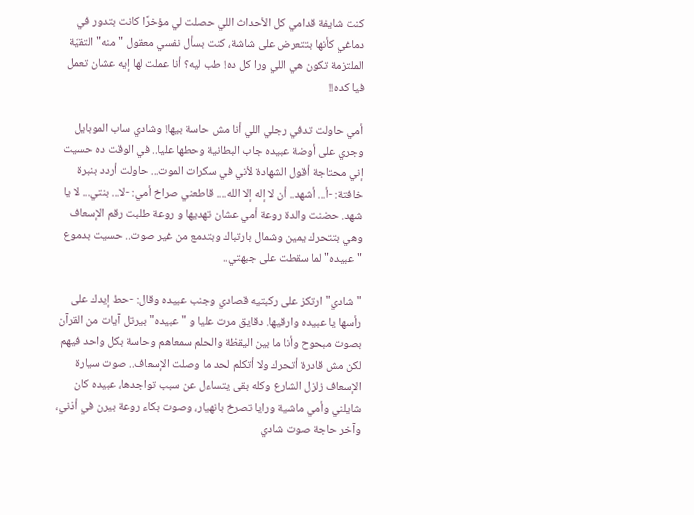كنت شايفة قدامي كل الأحداث اللي حصلت لي مؤخرًا كانت بتدور في دماغي كأنها بتتعرض على شاشة، كنت بسأل نفسي معقول "منه" التقيّة الملتزمة تكون هي اللي ورا كل ده! طب ليه؟ أنا عملت لها إيه عشان تعمل فيا كده!!

أمي حاولت تدفي رجلي اللي أنا مش حاسة بيها! وشادي ساب الموبايل وجري على أوضة عبيده جاب البطانية وحطها عليا.. في الوقت ده حسيت إني محتاجة أقول الشهادة لأني في سكرات الموت... حاولت أردد بنبرة خافتة: -أ... أشهد.. أن لا إله إلا الله.... قاطعني صراخ أمي: -لا... بنتي... لا يا شهد. حضنت والدة روعة أمي عشان تهديها و روعة طلبت رقم الإسعاف وهي بتتحرك يمين وشمال بارتباك وبتدمع من غير صوت.. حسيت بدموع "عبيده" لما سقطت على جبهتي..

"شادي" ارتكز على ركبتيه قصادي وجنب عبيده وقال: -حط إيدك على رأسها يا عبيده وارقيها. دقايق مرت عليا و "عبيده" بيرتل آيات من القرآن بصوت مبحوح وأنا ما بين اليقظة والحلم سمعاهم وحاسة بكل واحد فيهم لكن مش قادرة أتحرك ولا أتكلم لحد ما وصلت الإسعاف.. صوت سيارة الإسعاف زلزل الشارع وكله بقى يتساءل عن سبب تواجدها، عبيده كان شايلني وأمي ماشية ورايا تصرخ بانهيار، وصوت بكاء روعة بيرن في أذني، وآخر حاجة صوت شادي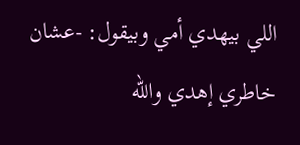اللي بيهدي أمي وبيقول: -عشان خاطري إهدي والله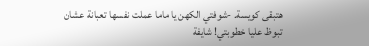هتبقى كويسة. -شوفتي الكهن يا ماما عملت نفسها تعبانة عشان تبوظ عليا خطوبتي! شايفة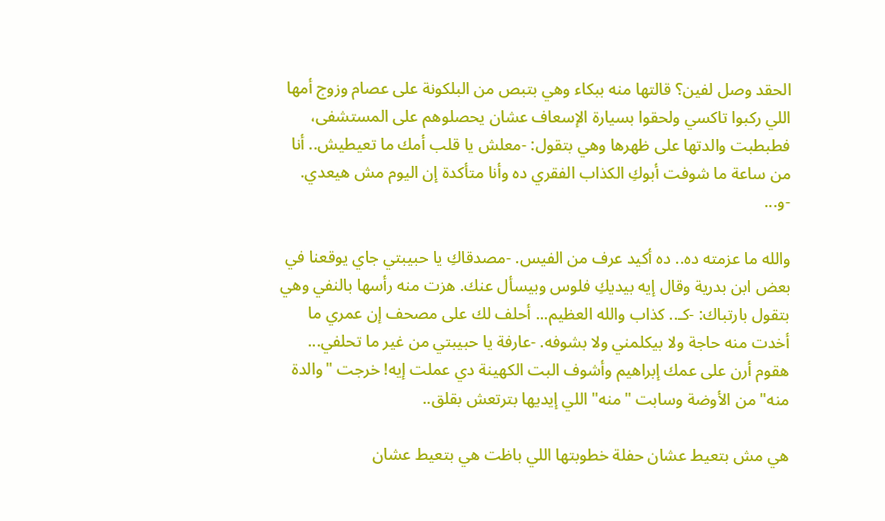الحقد وصل لفين؟ قالتها منه ببكاء وهي بتبص من البلكونة على عصام وزوج أمها اللي ركبوا تاكسي ولحقوا بسيارة الإسعاف عشان يحصلوهم على المستشفى، فطبطبت والدتها على ظهرها وهي بتقول: -معلش يا قلب أمك ما تعيطيش.. أنا من ساعة ما شوفت أبوكِ الكذاب الفقري ده وأنا متأكدة إن اليوم مش هيعدي. -و...

والله ما عزمته ده.. ده أكيد عرف من الفيس. -مصدقاكِ يا حبيبتي جاي يوقعنا في بعض ابن بدرية وقال إيه بيديكِ فلوس وبيسأل عنك. هزت منه رأسها بالنفي وهي بتقول بارتباك: -كـ.. كذاب والله العظيم... أحلف لك على مصحف إن عمري ما أخدت منه حاجة ولا بيكلمني ولا بشوفه. -عارفة يا حبيبتي من غير ما تحلفي... هقوم أرن على عمك إبراهيم وأشوف البت الكهينة دي عملت إيه! خرجت "والدة منه" من الأوضة وسابت "منه" اللي إيديها بترتعش بقلق..

هي مش بتعيط عشان حفلة خطوبتها اللي باظت هي بتعيط عشان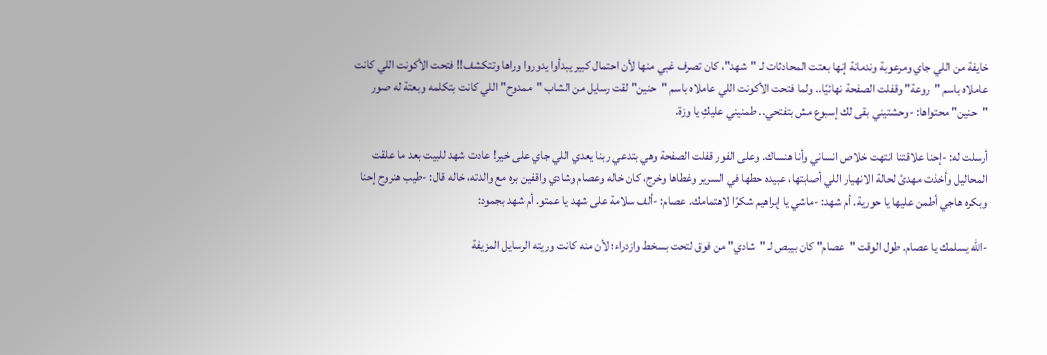خايفة من اللي جاي ومرعوبة وندمانة إنها بعتت المحادثات لـ "شهد"، كان تصرف غبي منها لأن احتمال كبير يبدأوا يدوروا وراها وتتكشف!! فتحت الأكونت اللي كانت عاملاه باسم "روعة" وقفلت الصفحة نهائيًا.. ولما فتحت الأكونت اللي عاملاه باسم "حنين" لقت رسايل من الشاب "ممدوح" اللي كانت بتكلمه وبعتة له صور "حنين" محتواها: -وحشتيني بقى لك إسبوع مش بتفتحي.. طمنيني عليكِ يا وزة.

أرسلت له: -إحنا علاقتنا انتهت خلاص انساني وأنا هنساك. وعلى الفور قفلت الصفحة وهي بتدعي ربنا يعدي اللي جاي على خير! عادت شهد للبيت بعد ما علقت المحاليل وأخذت مهدئ لحالة الانهيار اللي أصابتها، عبيده حطها في السرير وغطاها وخرج، كان خاله وعصام وشادي واقفين بره مع والدته، خاله قال: -طيب هنروح إحنا وبكره هاجي أطمن عليها يا حورية. أم شهد: -ماشي يا إبراهيم شكرًا لاهتمامك. عصام: -ألف سلامة على شهد يا عمتو. أم شهد بجمود:

-الله يسلمك يا عصام. طول الوقت "عصام" كان بيبص لـ "شادي" من فوق لتحت بسخط وازدراء؛ لأن منه كانت وريته الرسايل المزيفة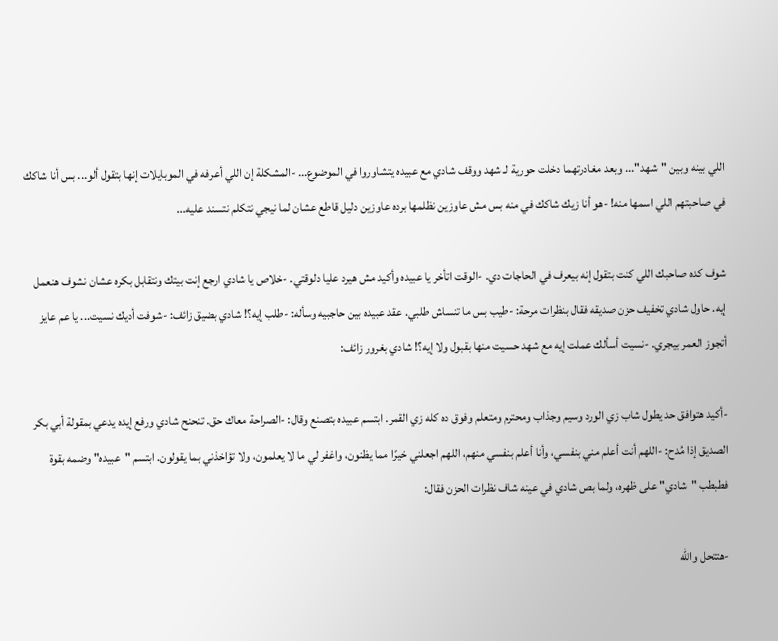اللي بينه وبين "شهد"... وبعد مغادرتهما دخلت حورية لـ شهد ووقف شادي مع عبيده يتشاوروا في الموضوع... -المشكلة إن اللي أعرفه في الموبايلات إنها بتقول ألو... بس أنا شاكك في صاحبتهم اللي اسمها منه! -هو أنا زيك شاكك في منه بس مش عاوزين نظلمها برده عاوزين دليل قاطع عشان لما نيجي نتكلم نتسند عليه...

شوف كده صاحبك اللي كنت بتقول إنه بيعرف في الحاجات دي. -الوقت اتأخر يا عبيده وأكيد مش هيرد عليا دلوقتي. -خلاص يا شادي ارجع إنت بيتك ونتقابل بكره عشان نشوف هنعمل إيه. حاول شادي تخفيف حزن صديقه فقال بنظرات مرحة: -طيب بس ما تنساش طلبي. عقد عبيده بين حاجبيه وسأله: -طلب إيه؟! شادي بضيق زائف: -شوفت أديك نسيت... يا عم عايز أتجوز العمر بيجري. -نسيت أسألك عملت إيه مع شهد حسيت منها بقبول ولا إيه؟! شادي بغرور زائف:

-أكيد هتوافق حد يطول شاب زي الورد وسيم وجذاب ومحترم ومتعلم وفوق ده كله زي القمر. ابتسم عبيده بتصنع وقال: -الصراحة معاك حق. تنحنح شادي ورفع إيده يدعي بمقولة أبي بكر الصديق إذا مُدح: -اللهم أنت أعلم مني بنفسي، وأنا أعلم بنفسي منهم، اللهم اجعلني خيرًا مما يظنون، واغفر لي ما لا يعلمون، ولا تؤاخذني بما يقولون. ابتسم "عبيده" وضمه بقوة فطبطب "شادي" على ظهره، ولما بص شادي في عينه شاف نظرات الحزن فقال:

-هتتحل والله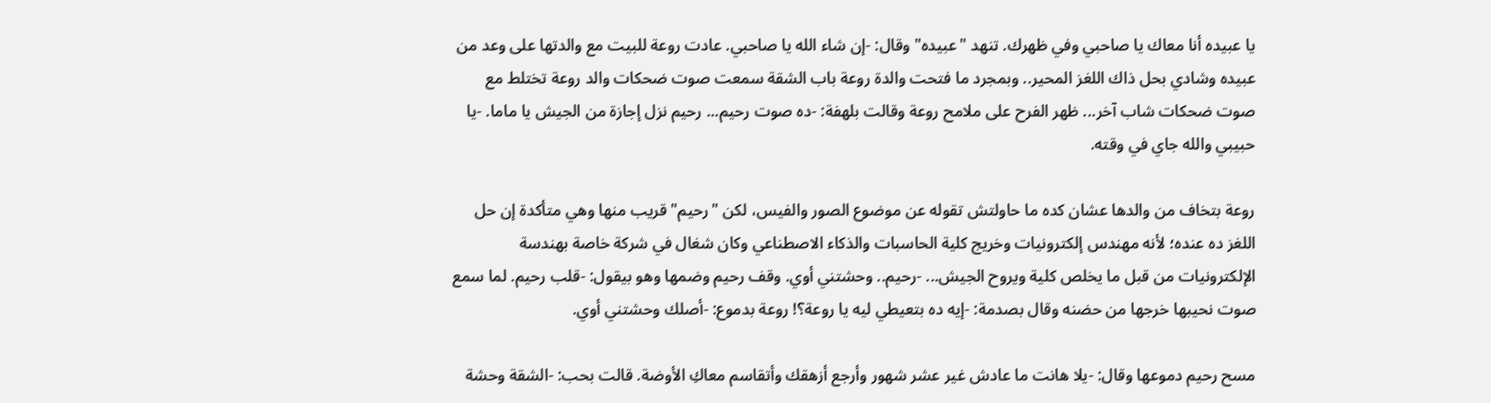يا عبيده أنا معاك يا صاحبي وفي ظهرك. تنهد "عبيده" وقال: -إن شاء الله يا صاحبي. عادت روعة للبيت مع والدتها على وعد من عبيده وشادي بحل ذاك اللغز المحير.. وبمجرد ما فتحت والدة روعة باب الشقة سمعت صوت ضحكات والد روعة تختلط مع صوت ضحكات شاب آخر... ظهر الفرح على ملامح روعة وقالت بلهفة: -ده صوت رحيم... رحيم نزل إجازة من الجيش يا ماما. -يا حبيبي والله جاي في وقته.

روعة بتخاف من والدها عشان كده ما حاولتش تقوله عن موضوع الصور والفيس، لكن "رحيم" قريب منها وهي متأكدة إن حل اللغز ده عنده؛ لأنه مهندس إلكترونيات وخريج كلية الحاسبات والذكاء الاصطناعي وكان شغال في شركة خاصة بهندسة الإلكترونيات من قبل ما يخلص كلية ويروح الجيش... -رحيم.. وحشتني أوي. وقف رحيم وضمها وهو بيقول: -قلب رحيم. لما سمع صوت نحيبها خرجها من حضنه وقال بصدمة: -إيه ده بتعيطي ليه يا روعة؟! روعة بدموع: -أصلك وحشتني أوي.

مسح رحيم دموعها وقال: -يلا هانت ما عادش غير عشر شهور وأرجع أزهقك وأتقاسم معاكِ الأوضة. قالت بحب: -الشقة وحشة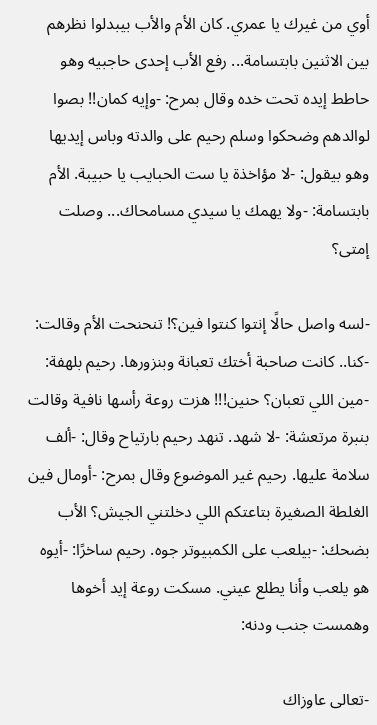أوي من غيرك يا عمري. كان الأم والأب بيبدلوا نظرهم بين الاثنين بابتسامة... رفع الأب إحدى حاجبيه وهو حاطط إيده تحت خده وقال بمرح: -وإيه كمان!! بصوا لوالدهم وضحكوا وسلم رحيم على والدته وباس إيديها وهو بيقول: -لا مؤاخذة يا ست الحبايب يا حبيبة. الأم بابتسامة: -ولا يهمك يا سيدي مسامحاك... وصلت إمتى؟

-لسه واصل حالًا إنتوا كنتوا فين؟! تنحنحت الأم وقالت: -كنا.. كانت صاحبة أختك تعبانة وبنزورها. رحيم بلهفة: -مين اللي تعبان؟ حنين!!! هزت روعة رأسها نافية وقالت بنبرة مرتعشة: -لا شهد. تنهد رحيم بارتياح وقال: -ألف سلامة عليها. رحيم غير الموضوع وقال بمرح: -أومال فين الغلطة الصغيرة بتاعتكم اللي دخلتني الجيش؟ الأب بضحك: -بيلعب على الكمبيوتر جوه. رحيم ساخرًا: -أيوه هو يلعب وأنا يطلع عيني. مسكت روعة إيد أخوها وهمست جنب ودنه:

-تعالى عاوزاك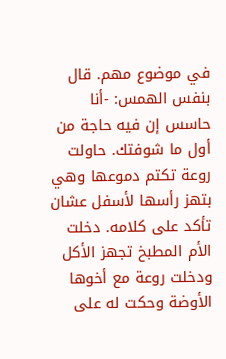في موضوع مهم. قال بنفس الهمس: -أنا حاسس إن فيه حاجة من أول ما شوفتك. حاولت روعة تكتم دموعها وهي بتهز رأسها لأسفل عشان تأكد على كلامه. دخلت الأم المطبخ تجهز الأكل ودخلت روعة مع أخوها الأوضة وحكت له على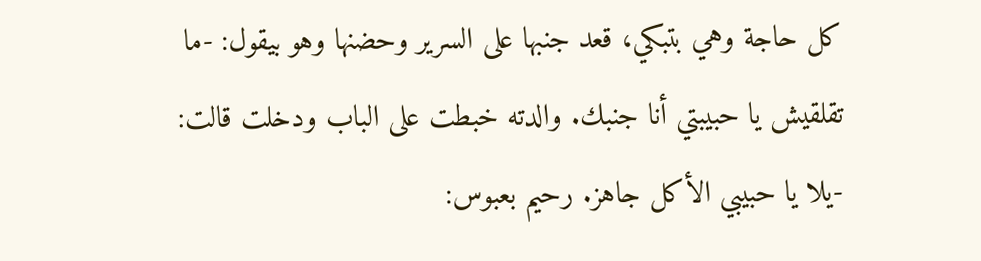كل حاجة وهي بتبكي، قعد جنبها على السرير وحضنها وهو بيقول: -ما تقلقيش يا حبيبتي أنا جنبك. والدته خبطت على الباب ودخلت قالت: -يلا يا حبيبي الأكل جاهز. رحيم بعبوس: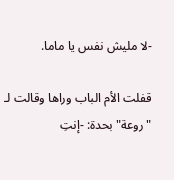-لا مليش نفس يا ماما.

قفلت الأم الباب وراها وقالت لـ "روعة" بحدة: -إنتِ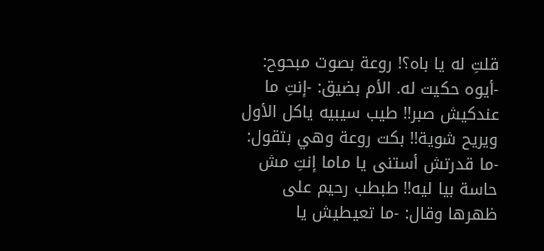قلتِ له يا باه؟! روعة بصوت مبحوح: -أيوه حكيت له. الأم بضيق: -إنتِ ما عندكيش صبر!! طيب سيبيه ياكل الأول ويريح شوية!! بكت روعة وهي بتقول: -ما قدرتش أستنى يا ماما إنتِ مش حاسة بيا ليه!! طبطب رحيم على ظهرها وقال: -ما تعيطيش يا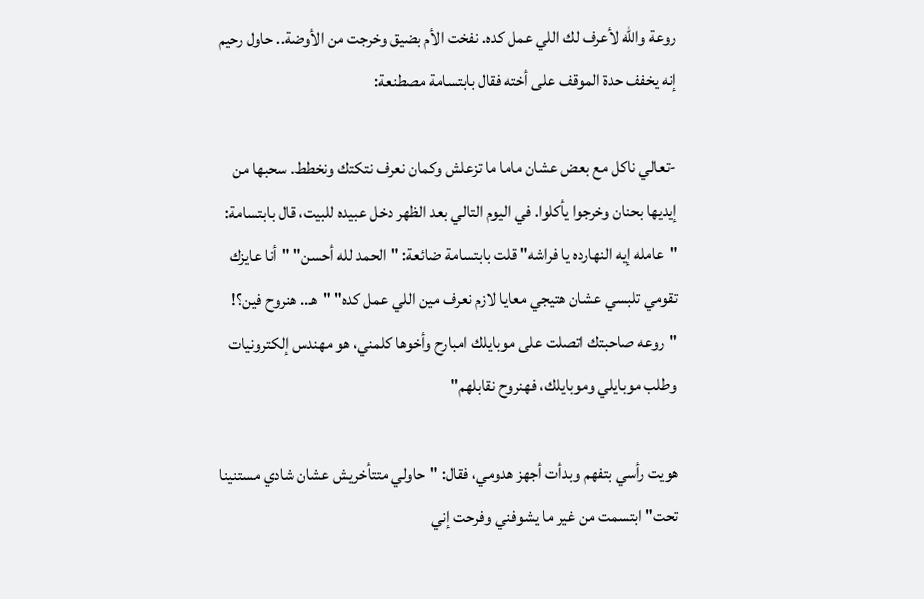روعة والله لأعرف لك اللي عمل كده. نفخت الأم بضيق وخرجت من الأوضة.. حاول رحيم إنه يخفف حدة الموقف على أخته فقال بابتسامة مصطنعة:

-تعالي ناكل مع بعض عشان ماما ما تزعلش وكمان نعرف نتكتك ونخطط. سحبها من إيديها بحنان وخرجوا يأكلوا. في اليوم التالي بعد الظهر دخل عبيده للبيت، قال بابتسامة: "عامله إيه النهارده يا فراشه" قلت بابتسامة ضائعة: "الحمد لله أحسن" "أنا عايزك تقومي تلبسي عشان هتيجي معايا لازم نعرف مين اللي عمل كده" "هـ.. هنروح فين؟! "روعه صاحبتك اتصلت على موبايلك امبارح وأخوها كلمني، هو مهندس إلكترونيات وطلب موبايلي وموبايلك، فهنروح نقابلهم"

هويت رأسي بتفهم وبدأت أجهز هدومي، فقال: "حاولي متتأخريش عشان شادي مستنينا تحت" ابتسمت من غير ما يشوفني وفرحت إني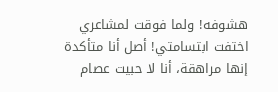هشوفه! ولما فوقت لمشاعري اختفت ابتسامتي! أصل أنا متأكدة إنها مراهقة، أنا لا حبيت عصام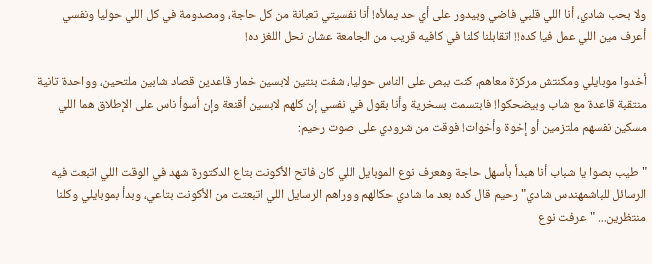ولا بحب شادي، أنا اللي قلبي فاضي وبيدور على أي حد يملأه! أنا نفسيتي تعبانة من كل حاجة، ومصدومة في كل اللي حوليا ونفسي أعرف مين اللي عمل فيا كده!! اتقابلنا كلنا في كافيه قريب من الجامعة عشان نحل اللغز ده!

أخدوا موبايلي ومكنتش مركزة معاهم، كنت ببص على الناس حوليا، شفت بنتين لابسين خمار قاعدين قصاد شابين ملتحين، وواحدة تانية منتقبة قاعدة مع شاب وبيضحكوا! فابتسمت بسخرية وأنا بقول في نفسي إن كلهم لابسين أقنعة وإن أسوأ ناس على الإطلاق هما اللي مسكين نفسهم ملتزمين أو إخوة وأخوات! فوقت من شرودي على صوت رحيم:

"طيب بصوا يا شباب أنا هبدأ بأسهل حاجة وهعرف نوع الموبايل اللي كان فاتح الأكونت بتاع الدكتورة شهد في الوقت اللي اتبعت فيه الرسائل للباشمهندس شادي" رحيم قال كده بعد ما شادي حكالهم ووراهم الرسايل اللي اتبعتت من الأكونت بتاعي، وبدأ بموبايلي وكلنا منتظرين... "عرفت نوع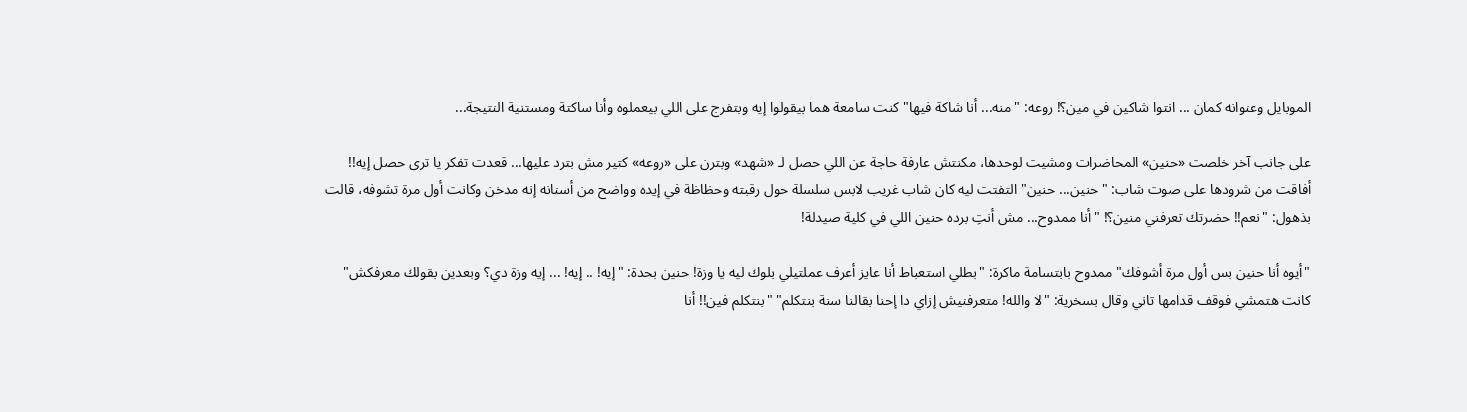الموبايل وعنوانه كمان ... انتوا شاكين في مين؟! روعه: "منه... أنا شاكة فيها" كنت سامعة هما بيقولوا إيه وبتفرج على اللي بيعملوه وأنا ساكتة ومستنية النتيجة...

على جانب آخر خلصت «حنين» المحاضرات ومشيت لوحدها، مكنتش عارفة حاجة عن اللي حصل لـ «شهد» وبترن على «روعه» كتير مش بترد عليها... قعدت تفكر يا ترى حصل إيه!! أفاقت من شرودها على صوت شاب: "حنين... حنين" التفتت ليه كان شاب غريب لابس سلسلة حول رقبته وحظاظة في إيده وواضح من أسنانه إنه مدخن وكانت أول مرة تشوفه، قالت بذهول: "نعم!! حضرتك تعرفني منين؟! "أنا ممدوح... مش أنتِ برده حنين اللي في كلية صيدلة!

"أيوه أنا حنين بس أول مرة أشوفك" ممدوح بابتسامة ماكرة: "بطلي استعباط أنا عايز أعرف عملتيلي بلوك ليه يا وزة! حنين بحدة: "إيه! .. إيه! ... إيه وزة دي؟ وبعدين بقولك معرفكش" كانت هتمشي فوقف قدامها تاني وقال بسخرية: "لا والله! متعرفنيش إزاي دا إحنا بقالنا سنة بنتكلم" "بنتكلم فين!! أنا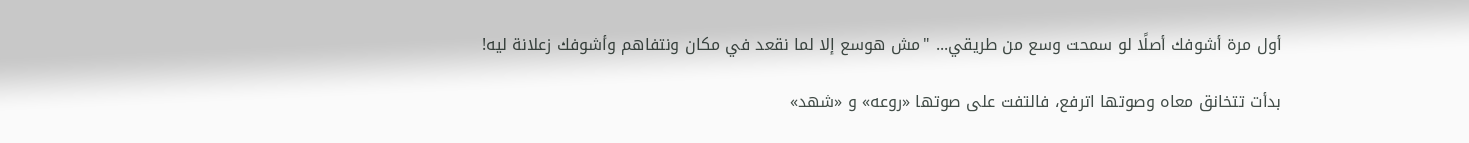أول مرة أشوفك أصلًا لو سمحت وسع من طريقي... "مش هوسع إلا لما نقعد في مكان ونتفاهم وأشوفك زعلانة ليه!

بدأت تتخانق معاه وصوتها اترفع، فالتفت على صوتها «روعه» و «شهد»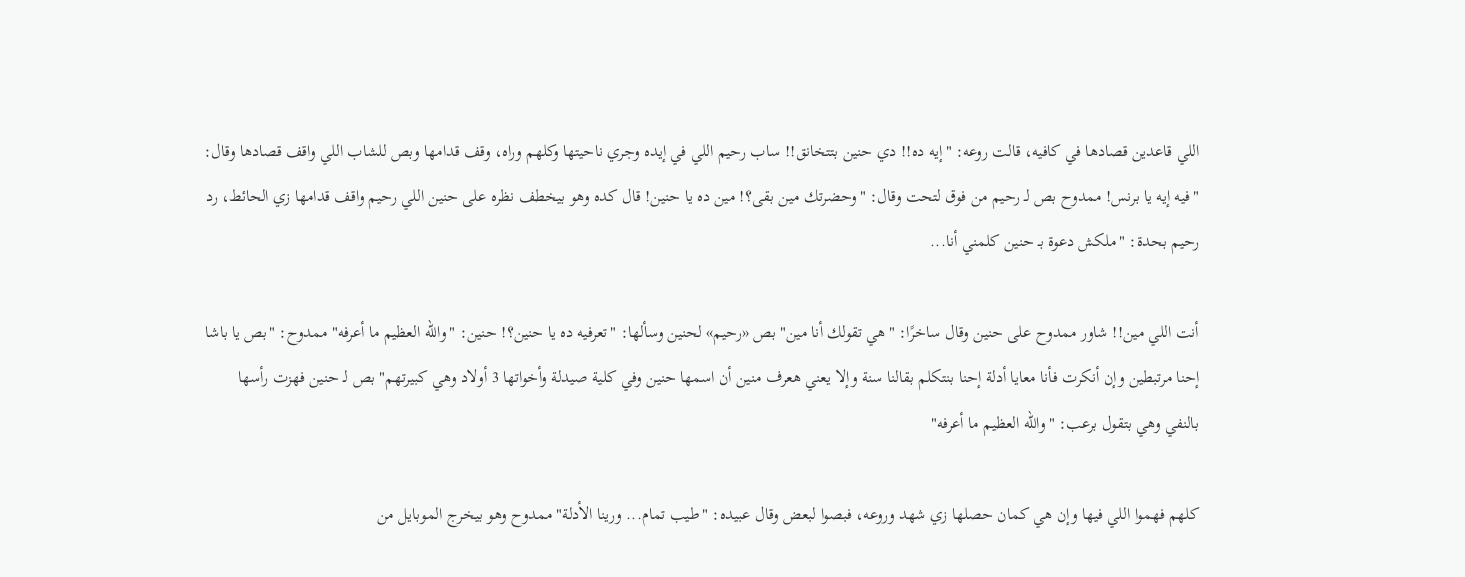اللي قاعدين قصادها في كافيه، قالت روعه: "إيه ده!! دي حنين بتتخانق!! ساب رحيم اللي في إيده وجري ناحيتها وكلهم وراه، وقف قدامها وبص للشاب اللي واقف قصادها وقال: "فيه إيه يا برنس! ممدوح بص لـ رحيم من فوق لتحت وقال: "وحضرتك مين بقى؟! مين ده يا حنين! قال كده وهو بيخطف نظره على حنين اللي رحيم واقف قدامها زي الحائط، رد رحيم بحدة: "ملكش دعوة بـ حنين كلمني أنا...

أنت اللي مين!! شاور ممدوح على حنين وقال ساخرًا: "هي تقولك أنا مين" بص «رحيم» لحنين وسألها: "تعرفيه ده يا حنين؟! حنين: "والله العظيم ما أعرفه" ممدوح: "بص يا باشا إحنا مرتبطين وإن أنكرت فأنا معايا أدلة إحنا بنتكلم بقالنا سنة وإلا يعني هعرف منين أن اسمها حنين وفي كلية صيدلة وأخواتها 3 أولاد وهي كبيرتهم" بص لـ حنين فهزت رأسها بالنفي وهي بتقول برعب: "والله العظيم ما أعرفه"

كلهم فهموا اللي فيها وإن هي كمان حصلها زي شهد وروعه، فبصوا لبعض وقال عبيده: "طيب تمام... ورينا الأدلة" ممدوح وهو بيخرج الموبايل من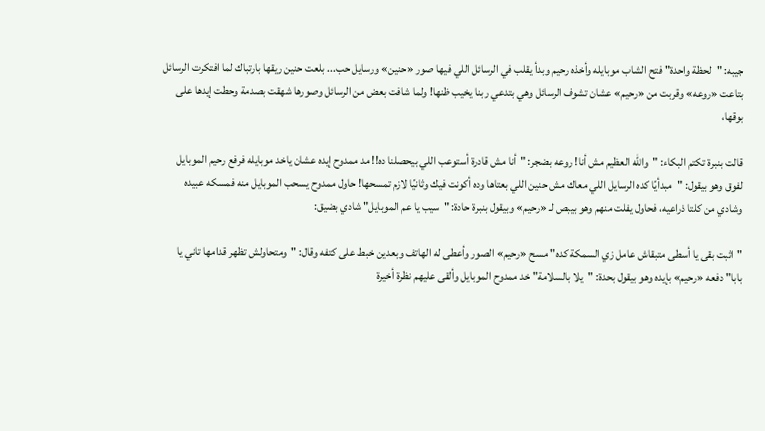جيبه: "لحظة واحدة" فتح الشاب موبايله وأخذه رحيم وبدأ يقلب في الرسائل اللي فيها صور «حنين» ورسايل حب... بلعت حنين ريقها بارتباك لما افتكرت الرسائل بتاعت «روعه» وقربت من «رحيم» عشان تشوف الرسائل وهي بتدعي ربنا يخيب ظنها! ولما شافت بعض من الرسائل وصورها شهقت بصدمة وحطت إيدها على بوقها،

قالت بنبرة تكتم البكاء: "والله العظيم مش أنا! روعه بضجر: "أنا مش قادرة أستوعب اللي بيحصلنا ده!! مد ممدوح إيده عشان ياخد موبايله فرفع رحيم الموبايل لفوق وهو بيقول: "مبدأيًا كده الرسايل اللي معاك مش حنين اللي بعتاها وده أكونت فيك وثانيًا لازم تمسحها! حاول ممدوح يسحب الموبايل منه فمسكه عبيده وشادي من كلتا ذراعيه، فحاول يفلت منهم وهو بيبص لـ «رحيم» وبيقول بنبرة حادة: "سيب يا عم الموبايل" شادي بضيق:

"اثبت بقى يا أسطى متبقاش عامل زي السمكة كده" مسح «رحيم» الصور وأعطى له الهاتف وبعدين خبط على كتفه وقال: "ومتحاولش تظهر قدامها تاني يا بابا" دفعه «رحيم» بإيده وهو بيقول بحدة: "يلا بالسلامة" خد ممدوح الموبايل وألقى عليهم نظرة أخيرة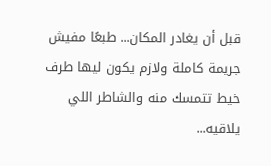قبل أن يغادر المكان... طبعًا مفيش جريمة كاملة ولازم يكون ليها طرف خيط تتمسك منه والشاطر اللي يلاقيه...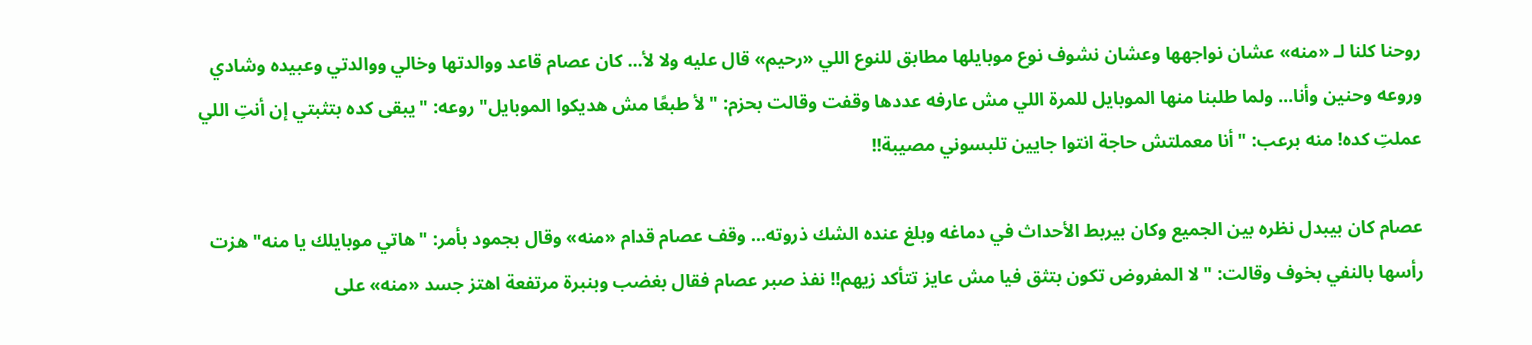روحنا كلنا لـ «منه» عشان نواجهها وعشان نشوف نوع موبايلها مطابق للنوع اللي «رحيم» قال عليه ولا لأ... كان عصام قاعد ووالدتها وخالي ووالدتي وعبيده وشادي وروعه وحنين وأنا... ولما طلبنا منها الموبايل للمرة اللي مش عارفه عددها وقفت وقالت بحزم: "لأ طبعًا مش هديكوا الموبايل" روعه: "يبقى كده بتثبتي إن أنتِ اللي عملتِ كده! منه برعب: "أنا معملتش حاجة انتوا جايين تلبسوني مصيبة!!

عصام كان بيبدل نظره بين الجميع وكان بيربط الأحداث في دماغه وبلغ عنده الشك ذروته... وقف عصام قدام «منه» وقال بجمود بأمر: "هاتي موبايلك يا منه" هزت رأسها بالنفي بخوف وقالت: "لا المفروض تكون بتثق فيا مش عايز تتأكد زيهم!! نفذ صبر عصام فقال بغضب وبنبرة مرتفعة اهتز جسد «منه» على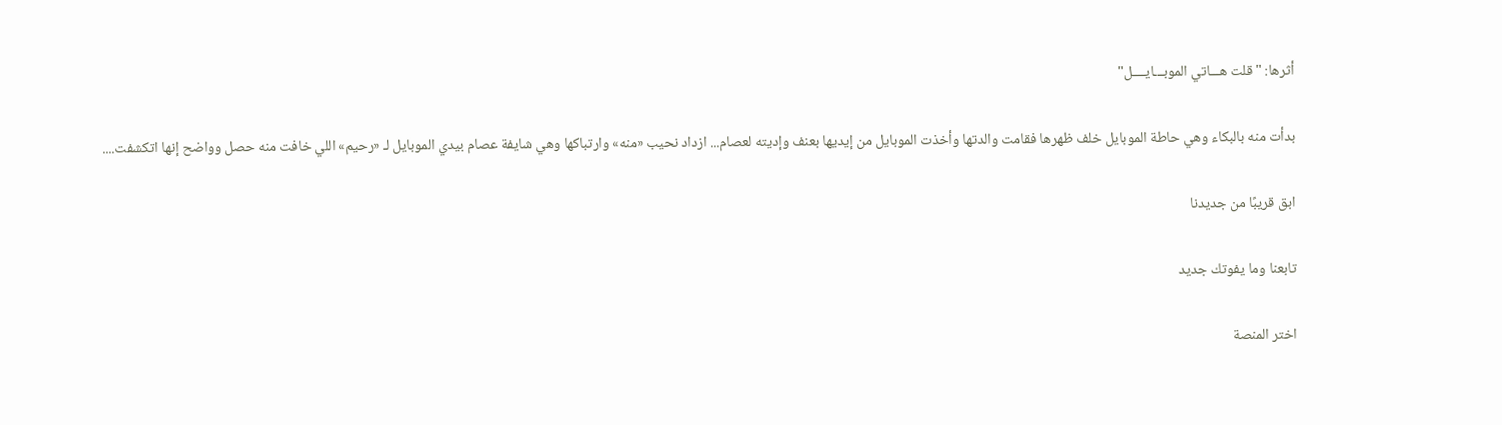أثرها: "قلت هـــاتي الموبـــايــــل"

بدأت منه بالبكاء وهي حاطة الموبايل خلف ظهرها فقامت والدتها وأخذت الموبايل من إيديها بعنف وإديته لعصام... ازداد نحيب «منه» وارتباكها وهي شايفة عصام بيدي الموبايل لـ «رحيم» اللي خافت منه حصل وواضح إنها اتكشفت....

ابق قريبًا من جديدنا

تابعنا وما يفوتك جديد

اختر المنصة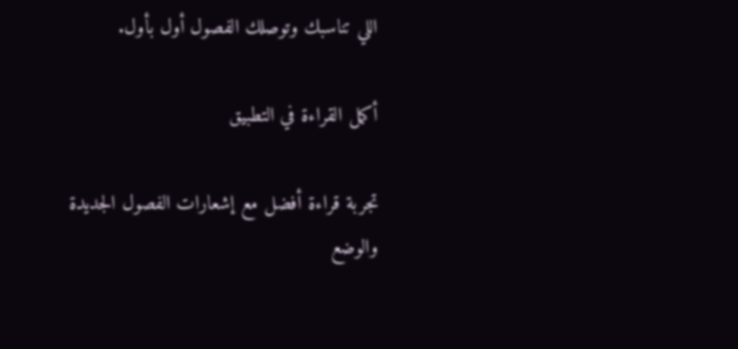اللي تناسبك وتوصلك الفصول أول بأول.

أكمل القراءة في التطبيق

تجربة قراءة أفضل مع إشعارات الفصول الجديدة والوضع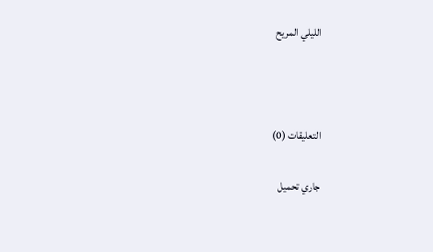الليلي المريح



التعليقات (0)

جاري تحميل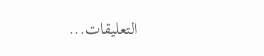التعليقات...